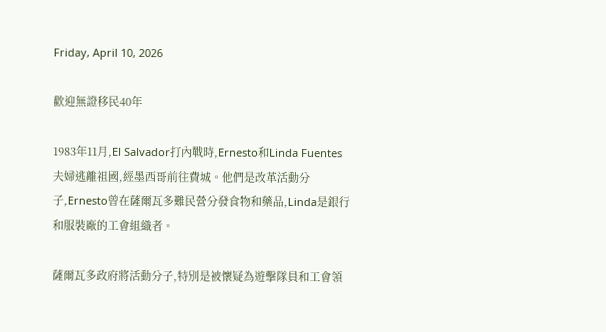Friday, April 10, 2026

歡迎無證移民40年

1983年11月,El Salvador打內戰時,Ernesto和Linda Fuentes夫婦逃離祖國,經墨西哥前往費城。他們是改革活動分子,Ernesto曾在薩爾瓦多難民營分發食物和藥品,Linda是銀行和服裝廠的工會組織者。

薩爾瓦多政府將活動分子,特別是被懷疑為遊擊隊員和工會領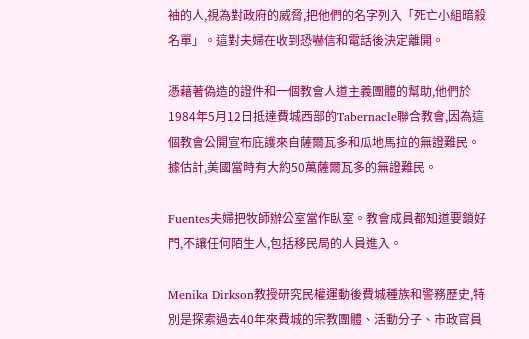袖的人,視為對政府的威脅,把他們的名字列入「死亡小組暗殺名單」。這對夫婦在收到恐嚇信和電話後決定離開。

憑藉著偽造的證件和一個教會人道主義團體的幫助,他們於1984年5月12日抵達費城西部的Tabernacle聯合教會,因為這個教會公開宣布庇護來自薩爾瓦多和瓜地馬拉的無證難民。據估計,美國當時有大約50萬薩爾瓦多的無證難民。

Fuentes夫婦把牧師辦公室當作臥室。教會成員都知道要鎖好門,不讓任何陌生人,包括移民局的人員進入。

Menika Dirkson教授研究民權運動後費城種族和警務歷史,特別是探索過去40年來費城的宗教團體、活動分子、市政官員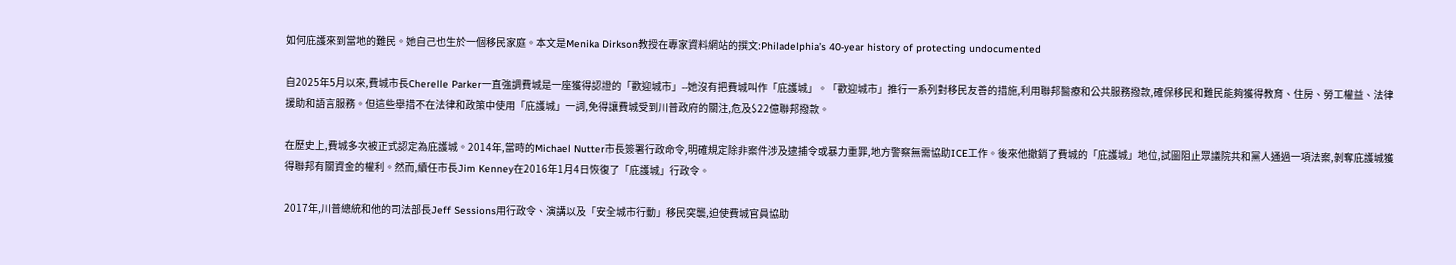如何庇護來到當地的難民。她自己也生於一個移民家庭。本文是Menika Dirkson教授在專家資料網站的撰文:Philadelphia’s 40‑year history of protecting undocumented

自2025年5月以來,費城市長Cherelle Parker一直強調費城是一座獲得認證的「歡迎城市」--她沒有把費城叫作「庇護城」。「歡迎城市」推行一系列對移民友善的措施,利用聯邦醫療和公共服務撥款,確保移民和難民能夠獲得教育、住房、勞工權益、法律援助和語言服務。但這些舉措不在法律和政策中使用「庇護城」一詞,免得讓費城受到川普政府的關注,危及$22億聯邦撥款。

在歷史上,費城多次被正式認定為庇護城。2014年,當時的Michael Nutter市長簽署行政命令,明確規定除非案件涉及逮捕令或暴力重罪,地方警察無需協助ICE工作。後來他撤銷了費城的「庇護城」地位,試圖阻止眾議院共和黨人通過一項法案,剝奪庇護城獲得聯邦有關資金的權利。然而,續任市長Jim Kenney在2016年1月4日恢復了「庇護城」行政令。

2017年,川普總統和他的司法部長Jeff Sessions用行政令、演講以及「安全城市行動」移民突襲,迫使費城官員協助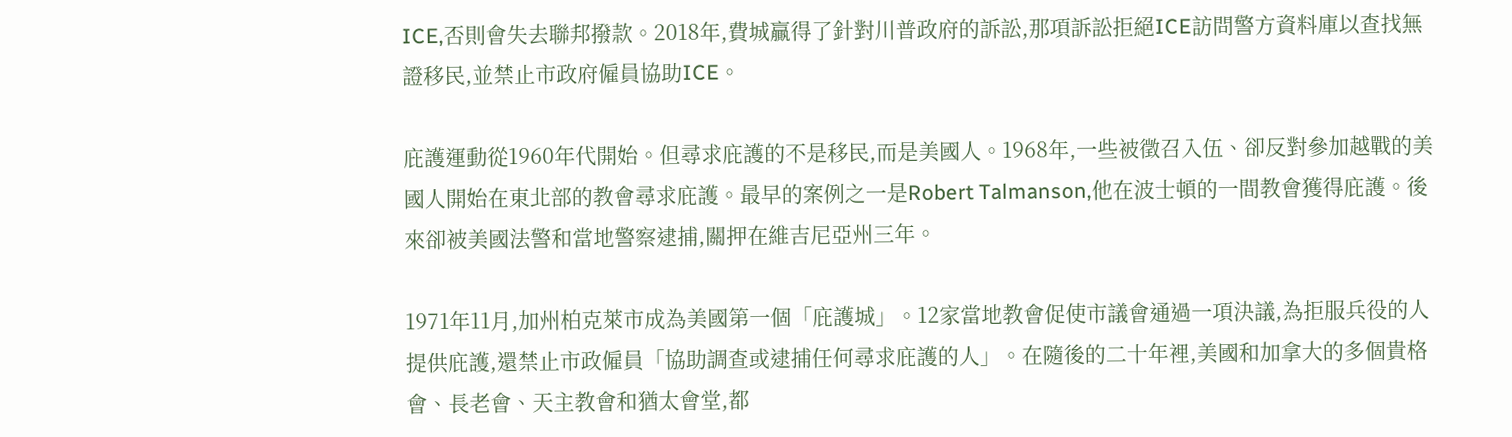ICE,否則會失去聯邦撥款。2018年,費城贏得了針對川普政府的訴訟,那項訴訟拒絕ICE訪問警方資料庫以查找無證移民,並禁止市政府僱員協助ICE。

庇護運動從1960年代開始。但尋求庇護的不是移民,而是美國人。1968年,一些被徵召入伍、卻反對參加越戰的美國人開始在東北部的教會尋求庇護。最早的案例之一是Robert Talmanson,他在波士頓的一間教會獲得庇護。後來卻被美國法警和當地警察逮捕,關押在維吉尼亞州三年。

1971年11月,加州柏克萊市成為美國第一個「庇護城」。12家當地教會促使市議會通過一項決議,為拒服兵役的人提供庇護,還禁止市政僱員「協助調查或逮捕任何尋求庇護的人」。在隨後的二十年裡,美國和加拿大的多個貴格會、長老會、天主教會和猶太會堂,都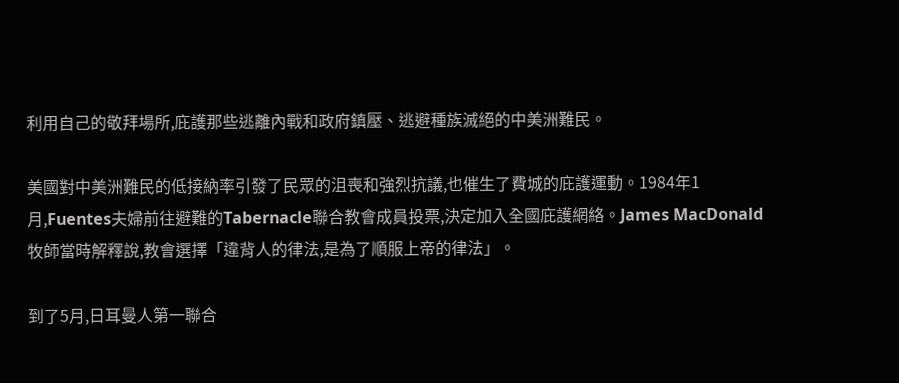利用自己的敬拜場所,庇護那些逃離內戰和政府鎮壓、逃避種族滅絕的中美洲難民。

美國對中美洲難民的低接納率引發了民眾的沮喪和強烈抗議,也催生了費城的庇護運動。1984年1月,Fuentes夫婦前往避難的Tabernacle聯合教會成員投票,決定加入全國庇護網絡。James MacDonald 牧師當時解釋說,教會選擇「違背人的律法,是為了順服上帝的律法」。

到了5月,日耳曼人第一聯合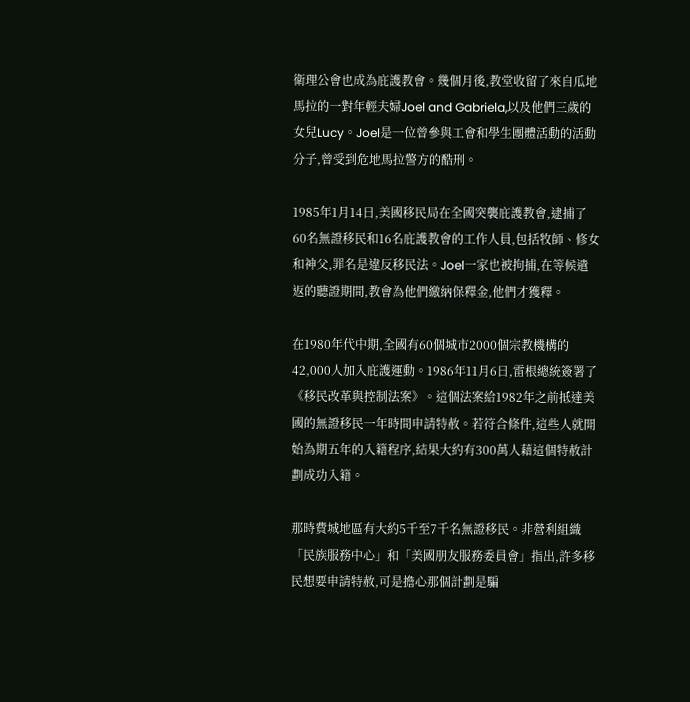衛理公會也成為庇護教會。幾個月後,教堂收留了來自瓜地馬拉的一對年輕夫婦Joel and Gabriela,以及他們三歲的女兒Lucy。Joel是一位曾參與工會和學生團體活動的活動分子,曾受到危地馬拉警方的酷刑。

1985年1月14日,美國移民局在全國突襲庇護教會,逮捕了60名無證移民和16名庇護教會的工作人員,包括牧師、修女和神父,罪名是違反移民法。Joel一家也被拘捕,在等候遣返的聽證期間,教會為他們繳納保釋金,他們才獲釋。

在1980年代中期,全國有60個城市2000個宗教機構的42,000人加入庇護運動。1986年11月6日,雷根總統簽署了《移民改革與控制法案》。這個法案給1982年之前抵達美國的無證移民一年時間申請特赦。若符合條件,這些人就開始為期五年的入籍程序,結果大約有300萬人藉這個特赦計劃成功入籍。

那時費城地區有大約5千至7千名無證移民。非營利組織「民族服務中心」和「美國朋友服務委員會」指出,許多移民想要申請特赦,可是擔心那個計劃是騙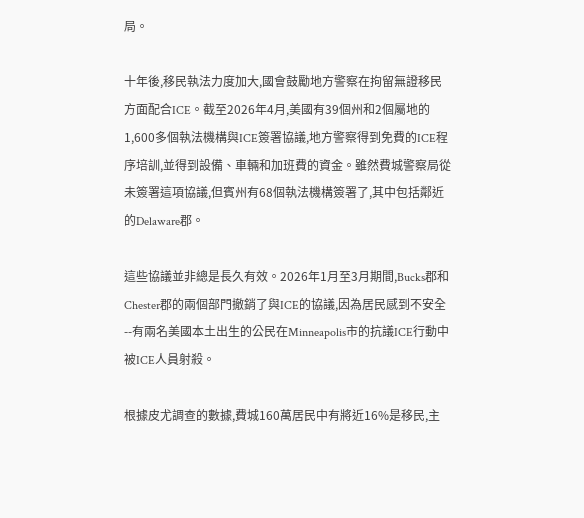局。

十年後,移民執法力度加大,國會鼓勵地方警察在拘留無證移民方面配合ICE。截至2026年4月,美國有39個州和2個屬地的1,600多個執法機構與ICE簽署協議,地方警察得到免費的ICE程序培訓,並得到設備、車輛和加班費的資金。雖然費城警察局從未簽署這項協議,但賓州有68個執法機構簽署了,其中包括鄰近的Delaware郡。

這些協議並非總是長久有效。2026年1月至3月期間,Bucks郡和Chester郡的兩個部門撤銷了與ICE的協議,因為居民感到不安全--有兩名美國本土出生的公民在Minneapolis市的抗議ICE行動中被ICE人員射殺。

根據皮尤調查的數據,費城160萬居民中有將近16%是移民,主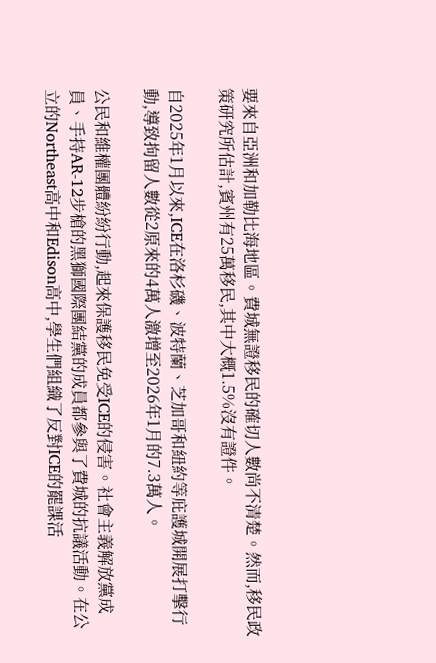要來自亞洲和加勒比海地區。費城無證移民的確切人數尚不清楚。然而,移民政策研究所估計,賓州有25萬移民,其中大概1.5%沒有證件。

自2025年1月以來,ICE在洛杉磯、波特蘭、芝加哥和紐約等庇護城開展打擊行動,導致拘留人數從2原來的4萬人激增至2026年1月的7.3萬人。

公民和維權團體紛紛行動,起來保護移民免受ICE的侵害。社會主義解放黨成員、手持AR-12步槍的黑獅國際團結黨的成員都參與了費城的抗議活動。在公立的Northeast高中和Edison高中,學生們組織了反對ICE的罷課活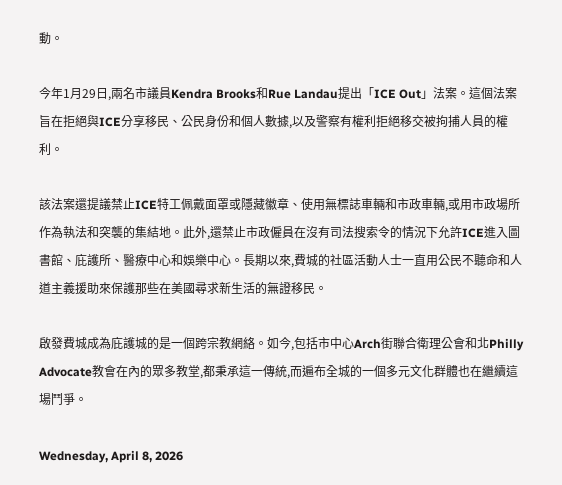動。

今年1月29日,兩名市議員Kendra Brooks和Rue Landau提出「ICE Out」法案。這個法案旨在拒絕與ICE分享移民、公民身份和個人數據,以及警察有權利拒絕移交被拘捕人員的權利。

該法案還提議禁止ICE特工佩戴面罩或隱藏徽章、使用無標誌車輛和市政車輛,或用市政場所作為執法和突襲的集結地。此外,還禁止市政僱員在沒有司法搜索令的情況下允許ICE進入圖書館、庇護所、醫療中心和娛樂中心。長期以來,費城的社區活動人士一直用公民不聽命和人道主義援助來保護那些在美國尋求新生活的無證移民。

啟發費城成為庇護城的是一個跨宗教網絡。如今,包括市中心Arch街聯合衛理公會和北Philly Advocate教會在內的眾多教堂,都秉承這一傳統,而遍布全城的一個多元文化群體也在繼續這場鬥爭。

Wednesday, April 8, 2026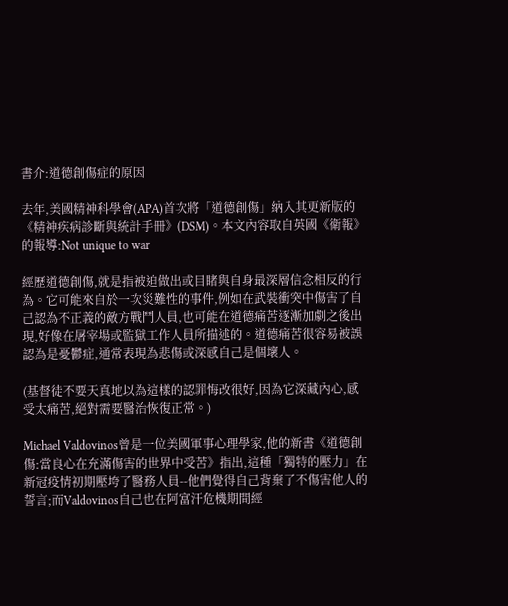書介:道德創傷症的原因

去年,美國精神科學會(APA)首次將「道德創傷」納入其更新版的《精神疾病診斷與統計手冊》(DSM)。本文內容取自英國《衛報》的報導:Not unique to war

經歷道德創傷,就是指被迫做出或目睹與自身最深層信念相反的行為。它可能來自於一次災難性的事件,例如在武裝衝突中傷害了自己認為不正義的敵方戰鬥人員,也可能在道德痛苦逐漸加劇之後出現,好像在屠宰場或監獄工作人員所描述的。道德痛苦很容易被誤認為是憂鬱症,通常表現為悲傷或深感自己是個壞人。

(基督徒不要天真地以為這樣的認罪悔改很好,因為它深藏內心,感受太痛苦,絕對需要醫治恢復正常。)

Michael Valdovinos曾是一位美國軍事心理學家,他的新書《道德創傷:當良心在充滿傷害的世界中受苦》指出,這種「獨特的壓力」在新冠疫情初期壓垮了醫務人員--他們覺得自己背棄了不傷害他人的誓言;而Valdovinos自己也在阿富汗危機期間經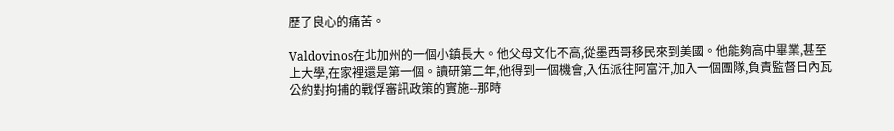歷了良心的痛苦。

Valdovinos在北加州的一個小鎮長大。他父母文化不高,從墨西哥移民來到美國。他能夠高中畢業,甚至上大學,在家裡還是第一個。讀研第二年,他得到一個機會,入伍派往阿富汗,加入一個團隊,負責監督日內瓦公約對拘捕的戰俘審訊政策的實施--那時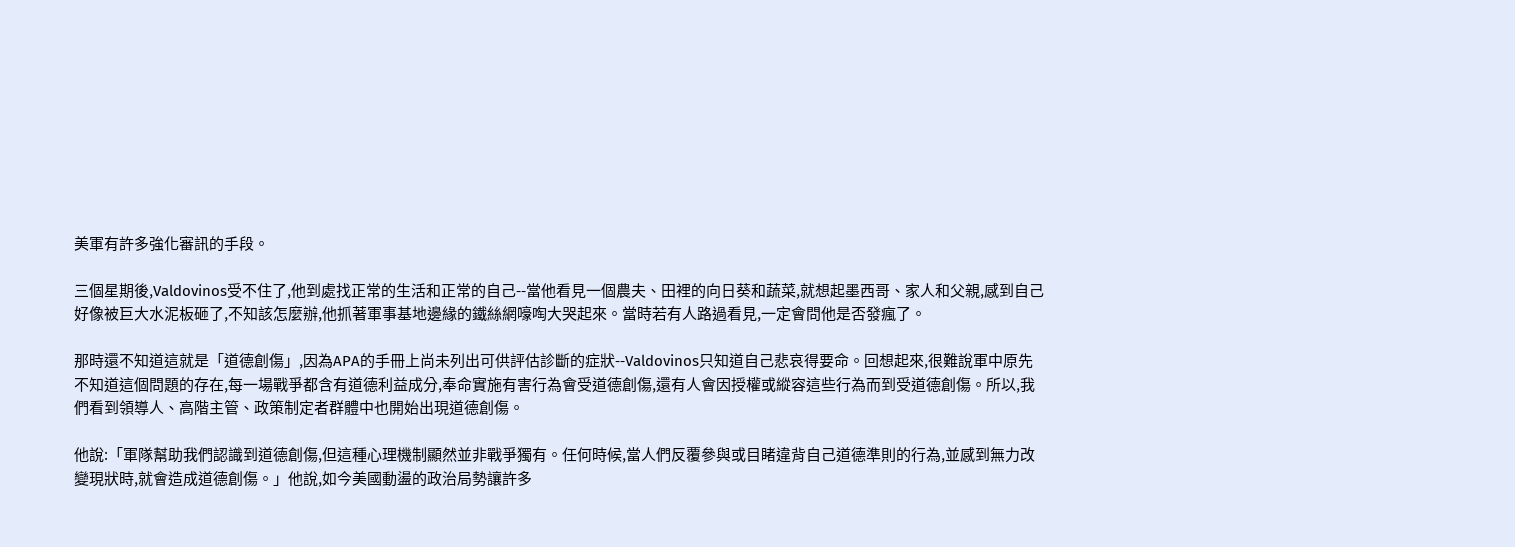美軍有許多強化審訊的手段。

三個星期後,Valdovinos受不住了,他到處找正常的生活和正常的自己--當他看見一個農夫、田裡的向日葵和蔬菜,就想起墨西哥、家人和父親,感到自己好像被巨大水泥板砸了,不知該怎麼辦,他抓著軍事基地邊緣的鐵絲網嚎啕大哭起來。當時若有人路過看見,一定會問他是否發瘋了。

那時還不知道這就是「道德創傷」,因為APA的手冊上尚未列出可供評估診斷的症狀--Valdovinos只知道自己悲哀得要命。回想起來,很難說軍中原先不知道這個問題的存在,每一場戰爭都含有道德利益成分,奉命實施有害行為會受道德創傷,還有人會因授權或縱容這些行為而到受道德創傷。所以,我們看到領導人、高階主管、政策制定者群體中也開始出現道德創傷。

他說:「軍隊幫助我們認識到道德創傷,但這種心理機制顯然並非戰爭獨有。任何時候,當人們反覆參與或目睹違背自己道德準則的行為,並感到無力改變現狀時,就會造成道德創傷。」他說,如今美國動盪的政治局勢讓許多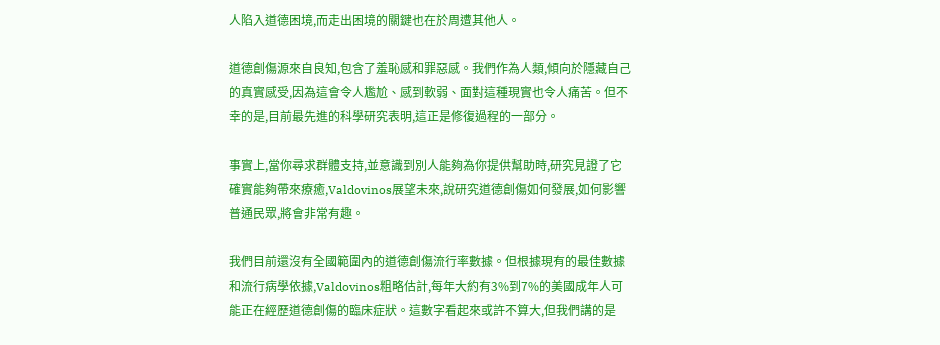人陷入道德困境,而走出困境的關鍵也在於周遭其他人。

道德創傷源來自良知,包含了羞恥感和罪惡感。我們作為人類,傾向於隱藏自己的真實感受,因為這會令人尷尬、感到軟弱、面對這種現實也令人痛苦。但不幸的是,目前最先進的科學研究表明,這正是修復過程的一部分。

事實上,當你尋求群體支持,並意識到別人能夠為你提供幫助時,研究見證了它確實能夠帶來療癒,Valdovinos展望未來,說研究道德創傷如何發展,如何影響普通民眾,將會非常有趣。

我們目前還沒有全國範圍內的道德創傷流行率數據。但根據現有的最佳數據和流行病學依據,Valdovinos粗略估計,每年大約有3%到7%的美國成年人可能正在經歷道德創傷的臨床症狀。這數字看起來或許不算大,但我們講的是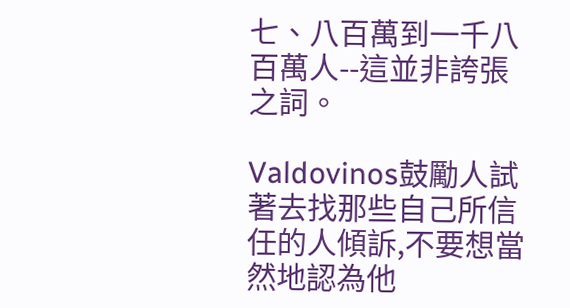七、八百萬到一千八百萬人--這並非誇張之詞。

Valdovinos鼓勵人試著去找那些自己所信任的人傾訴,不要想當然地認為他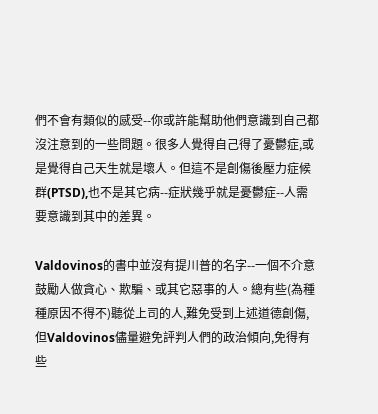們不會有類似的感受--你或許能幫助他們意識到自己都沒注意到的一些問題。很多人覺得自己得了憂鬱症,或是覺得自己天生就是壞人。但這不是創傷後壓力症候群(PTSD),也不是其它病--症狀幾乎就是憂鬱症--人需要意識到其中的差異。

Valdovinos的書中並沒有提川普的名字--一個不介意鼓勵人做貪心、欺騙、或其它惡事的人。總有些(為種種原因不得不)聽從上司的人,難免受到上述道德創傷,但Valdovinos儘量避免評判人們的政治傾向,免得有些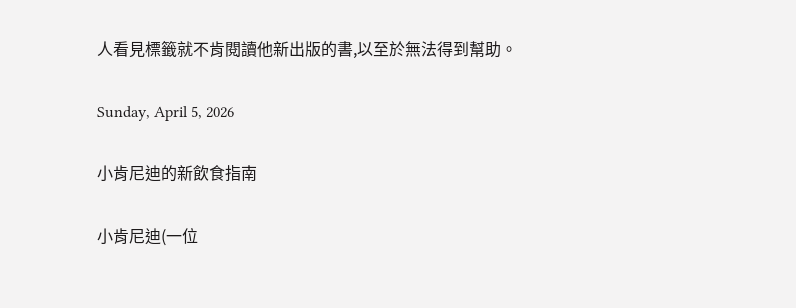人看見標籤就不肯閱讀他新出版的書,以至於無法得到幫助。

Sunday, April 5, 2026

小肯尼迪的新飲食指南

小肯尼迪(一位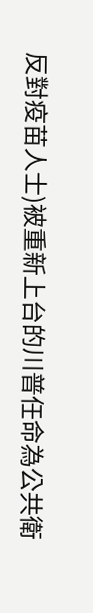反對疫苗人士)被重新上台的川普任命為公共衛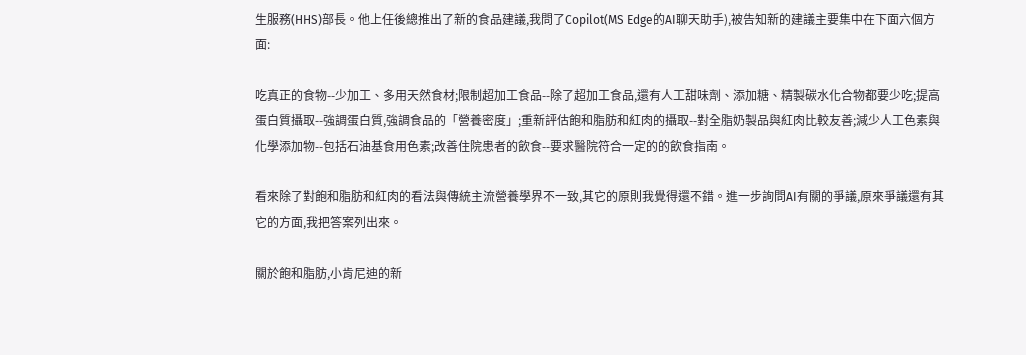生服務(HHS)部長。他上任後總推出了新的食品建議,我問了Copilot(MS Edge的AI聊天助手),被告知新的建議主要集中在下面六個方面:

吃真正的食物--少加工、多用天然食材;限制超加工食品--除了超加工食品,還有人工甜味劑、添加糖、精製碳水化合物都要少吃;提高蛋白質攝取--強調蛋白質,強調食品的「營養密度」;重新評估飽和脂肪和紅肉的攝取--對全脂奶製品與紅肉比較友善;減少人工色素與化學添加物--包括石油基食用色素;改善住院患者的飲食--要求醫院符合一定的的飲食指南。

看來除了對飽和脂肪和紅肉的看法與傳統主流營養學界不一致,其它的原則我覺得還不錯。進一步詢問AI有關的爭議,原來爭議還有其它的方面,我把答案列出來。

關於飽和脂肪,小肯尼迪的新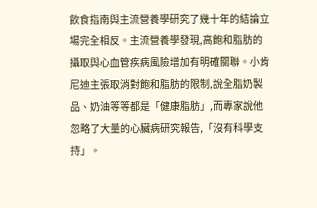飲食指南與主流營養學研究了幾十年的結論立場完全相反。主流營養學發現,高飽和脂肪的攝取與心血管疾病風險增加有明確關聯。小肯尼迪主張取消對飽和脂肪的限制,說全脂奶製品、奶油等等都是「健康脂肪」,而專家說他忽略了大量的心臟病研究報告,「沒有科學支持」。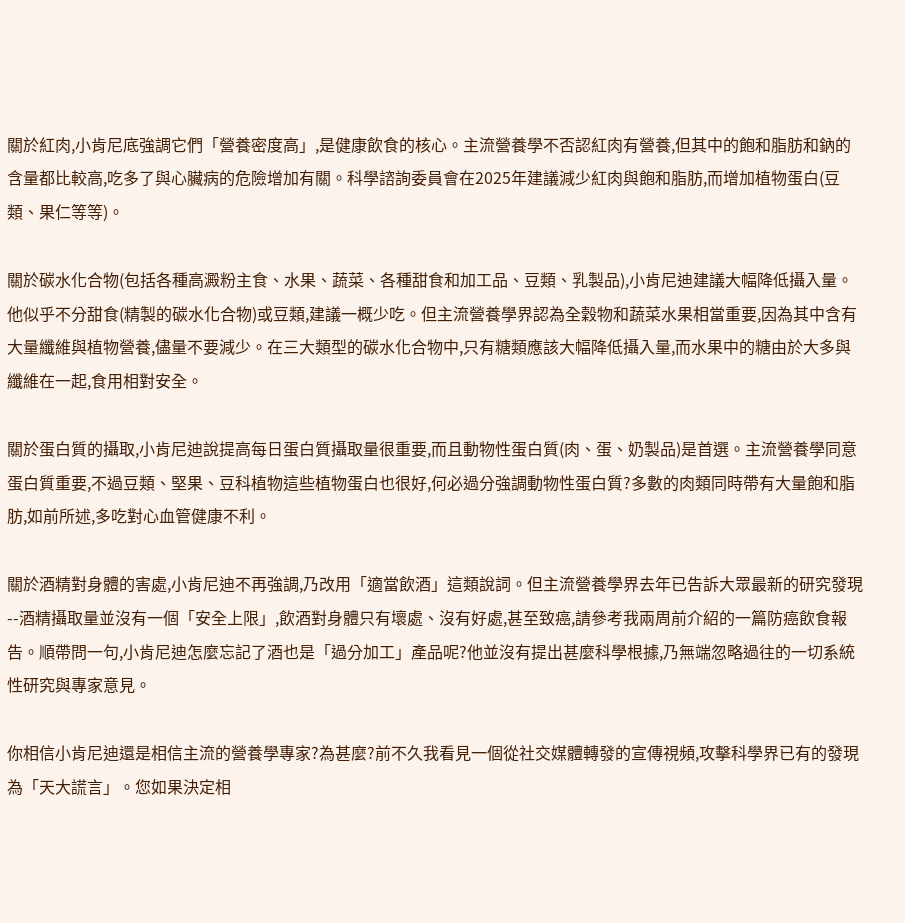關於紅肉,小肯尼底強調它們「營養密度高」,是健康飲食的核心。主流營養學不否認紅肉有營養,但其中的飽和脂肪和鈉的含量都比較高,吃多了與心臟病的危險增加有關。科學諮詢委員會在2025年建議減少紅肉與飽和脂肪,而增加植物蛋白(豆類、果仁等等)。

關於碳水化合物(包括各種高澱粉主食、水果、蔬菜、各種甜食和加工品、豆類、乳製品),小肯尼迪建議大幅降低攝入量。他似乎不分甜食(精製的碳水化合物)或豆類,建議一概少吃。但主流營養學界認為全穀物和蔬菜水果相當重要,因為其中含有大量纖維與植物營養,儘量不要減少。在三大類型的碳水化合物中,只有糖類應該大幅降低攝入量,而水果中的糖由於大多與纖維在一起,食用相對安全。

關於蛋白質的攝取,小肯尼迪說提高每日蛋白質攝取量很重要,而且動物性蛋白質(肉、蛋、奶製品)是首選。主流營養學同意蛋白質重要,不過豆類、堅果、豆科植物這些植物蛋白也很好,何必過分強調動物性蛋白質?多數的肉類同時帶有大量飽和脂肪,如前所述,多吃對心血管健康不利。

關於酒精對身體的害處,小肯尼迪不再強調,乃改用「適當飲酒」這類說詞。但主流營養學界去年已告訴大眾最新的研究發現--酒精攝取量並沒有一個「安全上限」,飲酒對身體只有壞處、沒有好處,甚至致癌,請參考我兩周前介紹的一篇防癌飲食報告。順帶問一句,小肯尼迪怎麼忘記了酒也是「過分加工」產品呢?他並沒有提出甚麼科學根據,乃無端忽略過往的一切系統性研究與專家意見。

你相信小肯尼迪還是相信主流的營養學專家?為甚麼?前不久我看見一個從社交媒體轉發的宣傳視頻,攻擊科學界已有的發現為「天大謊言」。您如果決定相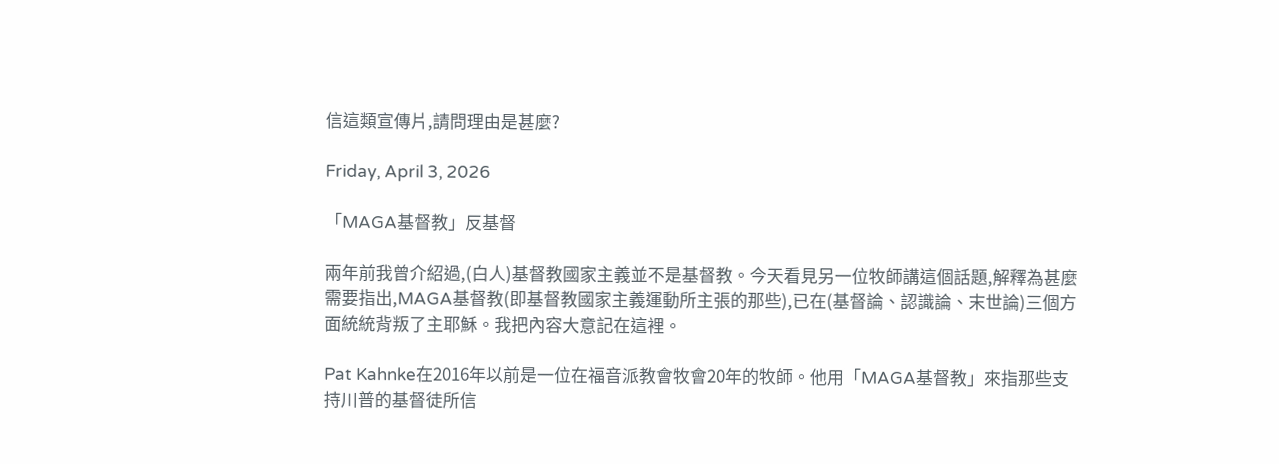信這類宣傳片,請問理由是甚麼?

Friday, April 3, 2026

「MAGA基督教」反基督

兩年前我曾介紹過,(白人)基督教國家主義並不是基督教。今天看見另一位牧師講這個話題,解釋為甚麼需要指出,MAGA基督教(即基督教國家主義運動所主張的那些),已在(基督論、認識論、末世論)三個方面統統背叛了主耶穌。我把內容大意記在這裡。

Pat Kahnke在2016年以前是一位在福音派教會牧會20年的牧師。他用「MAGA基督教」來指那些支持川普的基督徒所信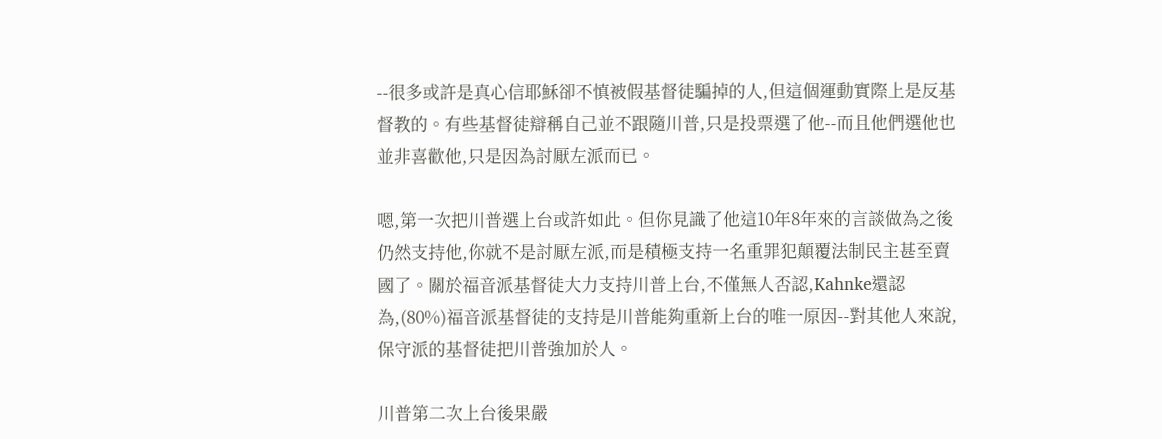--很多或許是真心信耶穌卻不慎被假基督徒騙掉的人,但這個運動實際上是反基督教的。有些基督徒辯稱自己並不跟隨川普,只是投票選了他--而且他們選他也並非喜歡他,只是因為討厭左派而已。

嗯,第一次把川普選上台或許如此。但你見識了他這10年8年來的言談做為之後仍然支持他,你就不是討厭左派,而是積極支持一名重罪犯顛覆法制民主甚至賣國了。關於福音派基督徒大力支持川普上台,不僅無人否認,Kahnke還認為,(80%)福音派基督徒的支持是川普能夠重新上台的唯一原因--對其他人來說,保守派的基督徒把川普強加於人。

川普第二次上台後果嚴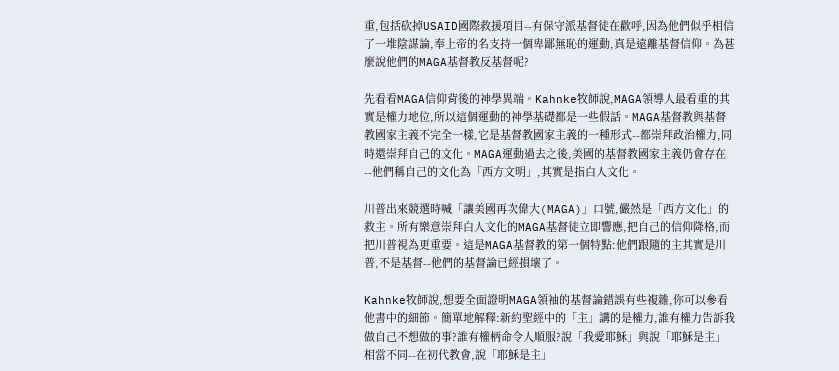重,包括砍掉USAID國際救援項目--有保守派基督徒在歡呼,因為他們似乎相信了一堆陰謀論,奉上帝的名支持一個卑鄙無恥的運動,真是遠離基督信仰。為甚麼說他們的MAGA基督教反基督呢?

先看看MAGA信仰背後的神學異端。Kahnke牧師說,MAGA領導人最看重的其實是權力地位,所以這個運動的神學基礎都是一些假話。MAGA基督教與基督教國家主義不完全一樣,它是基督教國家主義的一種形式--都崇拜政治權力,同時還崇拜自己的文化。MAGA運動過去之後,美國的基督教國家主義仍會存在--他們稱自己的文化為「西方文明」,其實是指白人文化。

川普出來競選時喊「讓美國再次偉大(MAGA)」口號,儼然是「西方文化」的救主。所有樂意崇拜白人文化的MAGA基督徒立即響應,把自己的信仰降格,而把川普視為更重要。這是MAGA基督教的第一個特點:他們跟隨的主其實是川普,不是基督--他們的基督論已經損壞了。

Kahnke牧師說,想要全面證明MAGA領袖的基督論錯誤有些複雜,你可以參看他書中的細節。簡單地解釋:新約聖經中的「主」講的是權力,誰有權力告訴我做自己不想做的事?誰有權柄命令人順服?說「我愛耶穌」與說「耶穌是主」相當不同--在初代教會,說「耶穌是主」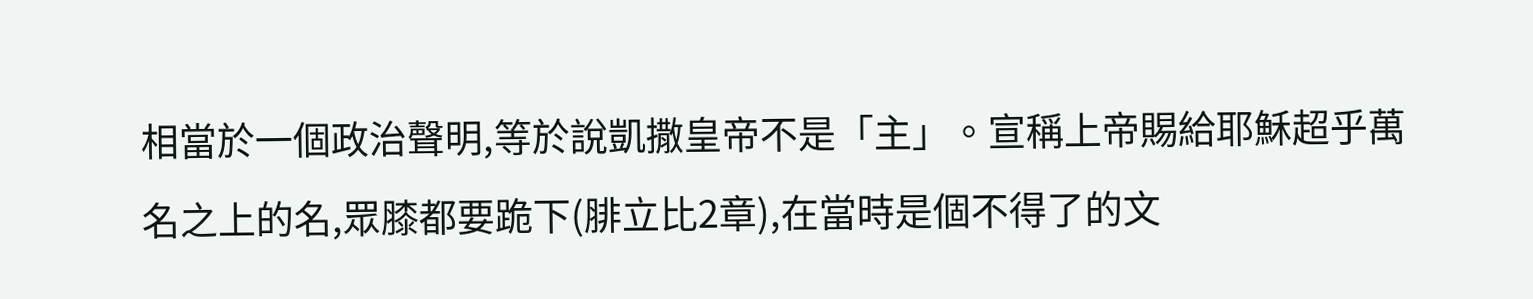相當於一個政治聲明,等於說凱撒皇帝不是「主」。宣稱上帝賜給耶穌超乎萬名之上的名,眾膝都要跪下(腓立比2章),在當時是個不得了的文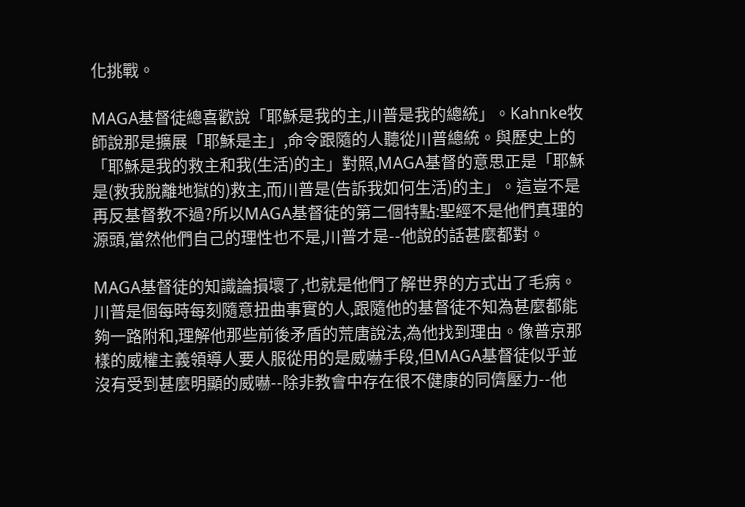化挑戰。

MAGA基督徒總喜歡說「耶穌是我的主,川普是我的總統」。Kahnke牧師說那是擴展「耶穌是主」,命令跟隨的人聽從川普總統。與歷史上的「耶穌是我的救主和我(生活)的主」對照,MAGA基督的意思正是「耶穌是(救我脫離地獄的)救主,而川普是(告訴我如何生活)的主」。這豈不是再反基督教不過?所以MAGA基督徒的第二個特點:聖經不是他們真理的源頭,當然他們自己的理性也不是,川普才是--他說的話甚麼都對。

MAGA基督徒的知識論損壞了,也就是他們了解世界的方式出了毛病。川普是個每時每刻隨意扭曲事實的人,跟隨他的基督徒不知為甚麼都能夠一路附和,理解他那些前後矛盾的荒唐說法,為他找到理由。像普京那樣的威權主義領導人要人服從用的是威嚇手段,但MAGA基督徒似乎並沒有受到甚麼明顯的威嚇--除非教會中存在很不健康的同儕壓力--他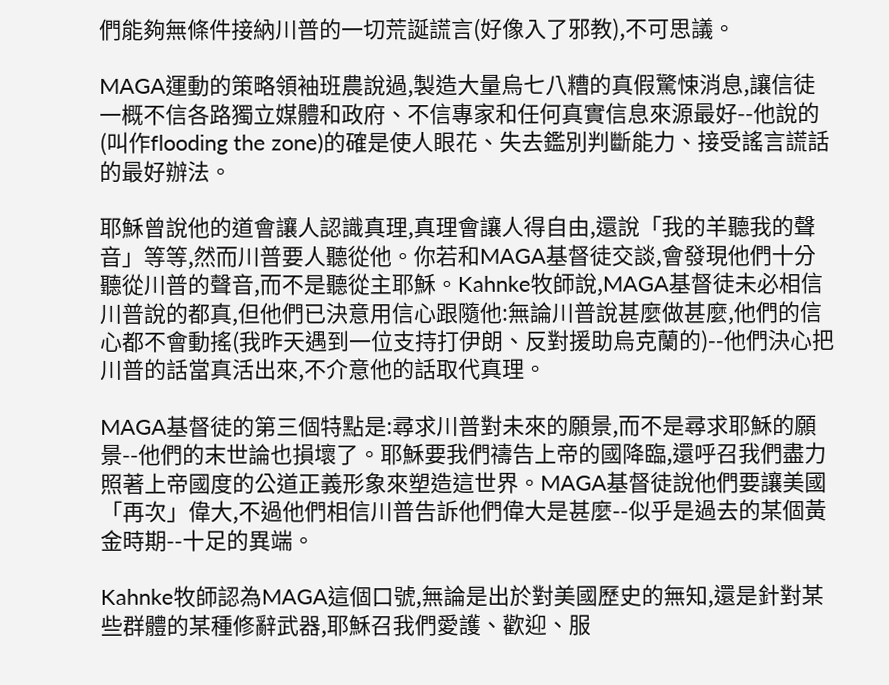們能夠無條件接納川普的一切荒誕謊言(好像入了邪教),不可思議。

MAGA運動的策略領袖班農說過,製造大量烏七八糟的真假驚悚消息,讓信徒一概不信各路獨立媒體和政府、不信專家和任何真實信息來源最好--他說的(叫作flooding the zone)的確是使人眼花、失去鑑別判斷能力、接受謠言謊話的最好辦法。

耶穌曾說他的道會讓人認識真理,真理會讓人得自由,還說「我的羊聽我的聲音」等等,然而川普要人聽從他。你若和MAGA基督徒交談,會發現他們十分聽從川普的聲音,而不是聽從主耶穌。Kahnke牧師說,MAGA基督徒未必相信川普說的都真,但他們已決意用信心跟隨他:無論川普說甚麼做甚麼,他們的信心都不會動搖(我昨天遇到一位支持打伊朗、反對援助烏克蘭的)--他們決心把川普的話當真活出來,不介意他的話取代真理。

MAGA基督徒的第三個特點是:尋求川普對未來的願景,而不是尋求耶穌的願景--他們的末世論也損壞了。耶穌要我們禱告上帝的國降臨,還呼召我們盡力照著上帝國度的公道正義形象來塑造這世界。MAGA基督徒說他們要讓美國「再次」偉大,不過他們相信川普告訴他們偉大是甚麼--似乎是過去的某個黃金時期--十足的異端。

Kahnke牧師認為MAGA這個口號,無論是出於對美國歷史的無知,還是針對某些群體的某種修辭武器,耶穌召我們愛護、歡迎、服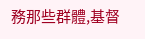務那些群體,基督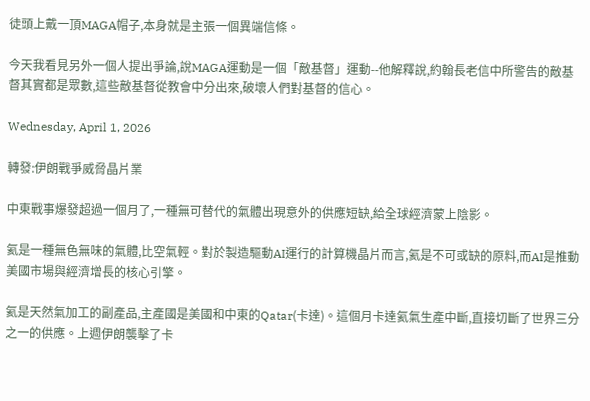徒頭上戴一頂MAGA帽子,本身就是主張一個異端信條。

今天我看見另外一個人提出爭論,說MAGA運動是一個「敵基督」運動--他解釋說,約翰長老信中所警告的敵基督其實都是眾數,這些敵基督從教會中分出來,破壞人們對基督的信心。

Wednesday, April 1, 2026

轉發:伊朗戰爭威脅晶片業

中東戰事爆發超過一個月了,一種無可替代的氣體出現意外的供應短缺,給全球經濟蒙上陰影。

氦是一種無色無味的氣體,比空氣輕。對於製造驅動AI運行的計算機晶片而言,氦是不可或缺的原料,而AI是推動美國市場與經濟增長的核心引擎。

氦是天然氣加工的副產品,主產國是美國和中東的Qatar(卡達)。這個月卡達氦氣生產中斷,直接切斷了世界三分之一的供應。上週伊朗襲擊了卡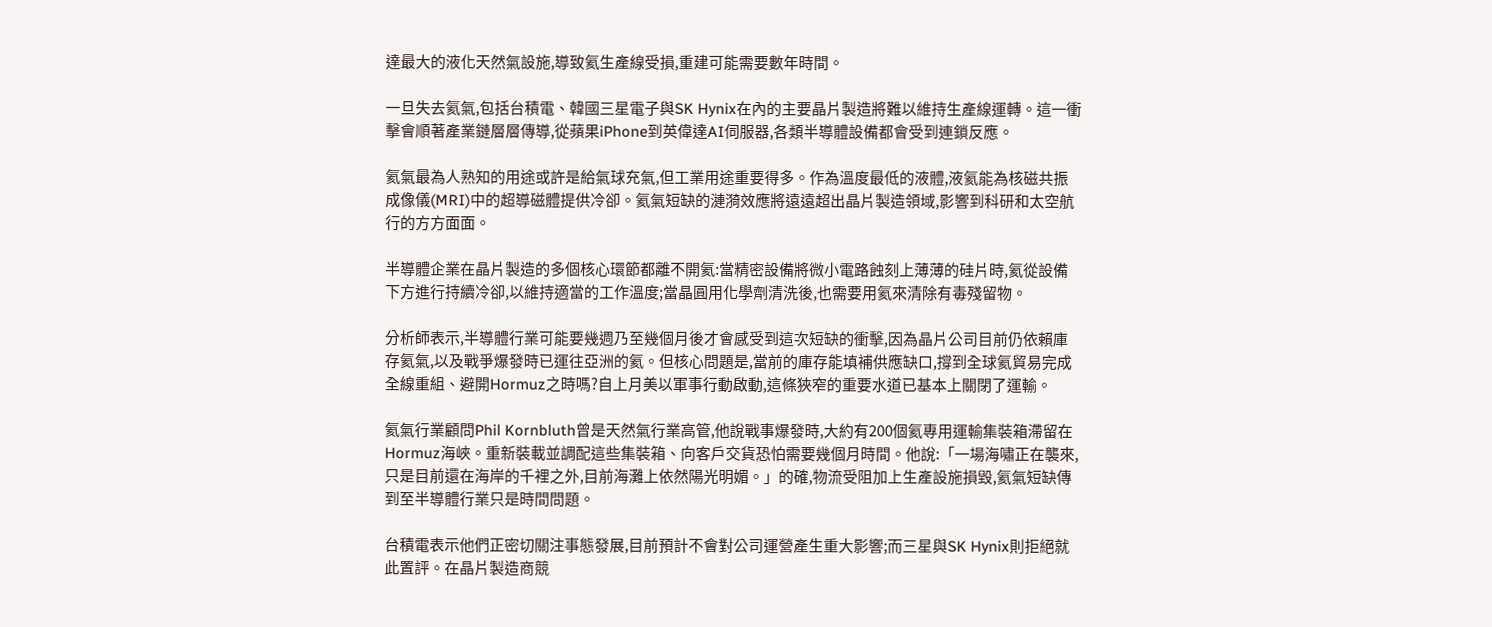達最大的液化天然氣設施,導致氦生產線受損,重建可能需要數年時間。

一旦失去氦氣,包括台積電、韓國三星電子與SK Hynix在內的主要晶片製造將難以維持生產線運轉。這一衝擊會順著產業鏈層層傳導,從蘋果iPhone到英偉達AI伺服器,各類半導體設備都會受到連鎖反應。

氦氣最為人熟知的用途或許是給氣球充氣,但工業用途重要得多。作為溫度最低的液體,液氦能為核磁共振成像儀(MRI)中的超導磁體提供冷卻。氦氣短缺的漣漪效應將遠遠超出晶片製造領域,影響到科研和太空航行的方方面面。

半導體企業在晶片製造的多個核心環節都離不開氦:當精密設備將微小電路蝕刻上薄薄的硅片時,氦從設備下方進行持續冷卻,以維持適當的工作溫度;當晶圓用化學劑清洗後,也需要用氦來清除有毒殘留物。

分析師表示,半導體行業可能要幾週乃至幾個月後才會感受到這次短缺的衝擊,因為晶片公司目前仍依賴庫存氦氣,以及戰爭爆發時已運往亞洲的氦。但核心問題是,當前的庫存能填補供應缺口,撐到全球氦貿易完成全線重組、避開Hormuz之時嗎?自上月美以軍事行動啟動,這條狹窄的重要水道已基本上關閉了運輸。

氦氣行業顧問Phil Kornbluth曾是天然氣行業高管,他說戰事爆發時,大約有200個氦專用運輸集裝箱滯留在Hormuz海峽。重新裝載並調配這些集裝箱、向客戶交貨恐怕需要幾個月時間。他說:「一場海嘯正在襲來,只是目前還在海岸的千裡之外,目前海灘上依然陽光明媚。」的確,物流受阻加上生產設施損毀,氦氣短缺傳到至半導體行業只是時間問題。

台積電表示他們正密切關注事態發展,目前預計不會對公司運營產生重大影響;而三星與SK Hynix則拒絕就此置評。在晶片製造商競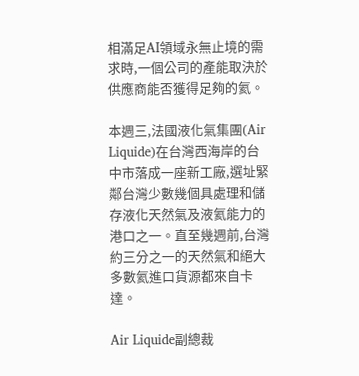相滿足AI領域永無止境的需求時,一個公司的產能取決於供應商能否獲得足夠的氦。

本週三,法國液化氣集團(Air Liquide)在台灣西海岸的台中市落成一座新工廠,選址緊鄰台灣少數幾個具處理和儲存液化天然氣及液氦能力的港口之一。直至幾週前,台灣約三分之一的天然氣和絕大多數氦進口貨源都來自卡達。

Air Liquide副總裁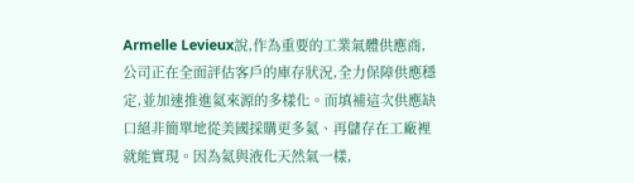Armelle Levieux說,作為重要的工業氣體供應商,公司正在全面評估客戶的庫存狀況,全力保障供應穩定,並加速推進氦來源的多樣化。而填補這次供應缺口絕非簡單地從美國採購更多氦、再儲存在工廠裡就能實現。因為氦與液化天然氣一樣,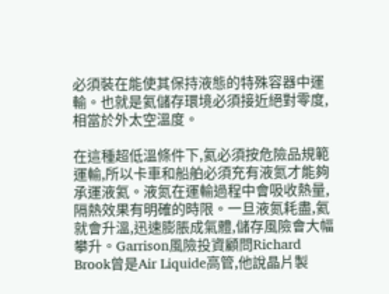必須裝在能使其保持液態的特殊容器中運輸。也就是氦儲存環境必須接近絕對零度,相當於外太空溫度。

在這種超低溫條件下,氦必須按危險品規範運輸,所以卡車和船舶必須充有液氮才能夠承運液氦。液氮在運輸過程中會吸收熱量,隔熱效果有明確的時限。一旦液氮耗盡,氦就會升溫,迅速膨脹成氣體,儲存風險會大幅攀升。Garrison風險投資顧問Richard Brook曾是Air Liquide高管,他說晶片製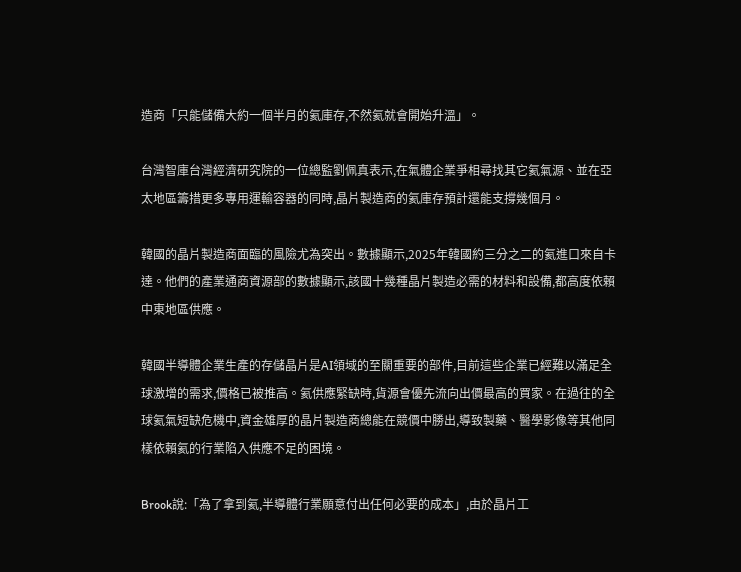造商「只能儲備大約一個半月的氦庫存,不然氦就會開始升溫」。

台灣智庫台灣經濟研究院的一位總監劉佩真表示,在氣體企業爭相尋找其它氦氣源、並在亞太地區籌措更多專用運輸容器的同時,晶片製造商的氦庫存預計還能支撐幾個月。

韓國的晶片製造商面臨的風險尤為突出。數據顯示,2025年韓國約三分之二的氦進口來自卡達。他們的產業通商資源部的數據顯示,該國十幾種晶片製造必需的材料和設備,都高度依賴中東地區供應。

韓國半導體企業生產的存儲晶片是AI領域的至關重要的部件,目前這些企業已經難以滿足全球激增的需求,價格已被推高。氦供應緊缺時,貨源會優先流向出價最高的買家。在過往的全球氦氣短缺危機中,資金雄厚的晶片製造商總能在競價中勝出,導致製藥、醫學影像等其他同樣依賴氦的行業陷入供應不足的困境。

Brook說:「為了拿到氦,半導體行業願意付出任何必要的成本」,由於晶片工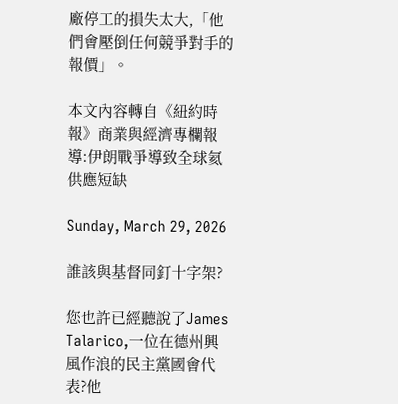廠停工的損失太大,「他們會壓倒任何競爭對手的報價」。

本文內容轉自《紐約時報》商業與經濟專欄報導:伊朗戰爭導致全球氦供應短缺

Sunday, March 29, 2026

誰該與基督同釘十字架?

您也許已經聽說了James Talarico,一位在德州興風作浪的民主黨國會代表?他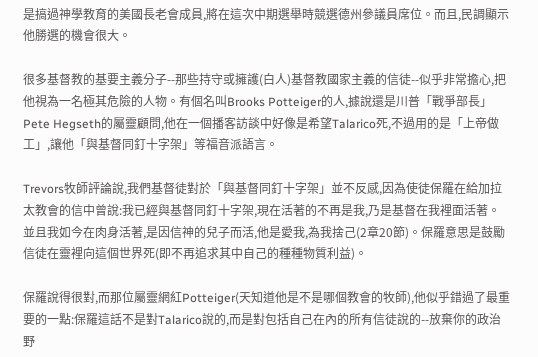是搞過神學教育的美國長老會成員,將在這次中期選舉時競選德州參議員席位。而且,民調顯示他勝選的機會很大。

很多基督教的基要主義分子--那些持守或擁護(白人)基督教國家主義的信徒--似乎非常擔心,把他視為一名極其危險的人物。有個名叫Brooks Potteiger的人,據說還是川普「戰爭部長」Pete Hegseth的屬靈顧問,他在一個播客訪談中好像是希望Talarico死,不過用的是「上帝做工」,讓他「與基督同釘十字架」等福音派語言。

Trevors牧師評論說,我們基督徒對於「與基督同釘十字架」並不反感,因為使徒保羅在給加拉太教會的信中曾說:我已經與基督同釘十字架,現在活著的不再是我,乃是基督在我裡面活著。並且我如今在肉身活著,是因信神的兒子而活,他是愛我,為我捨己(2章20節)。保羅意思是鼓勵信徒在靈裡向這個世界死(即不再追求其中自己的種種物質利益)。

保羅說得很對,而那位屬靈網紅Potteiger(天知道他是不是哪個教會的牧師),他似乎錯過了最重要的一點:保羅這話不是對Talarico說的,而是對包括自己在內的所有信徒說的--放棄你的政治野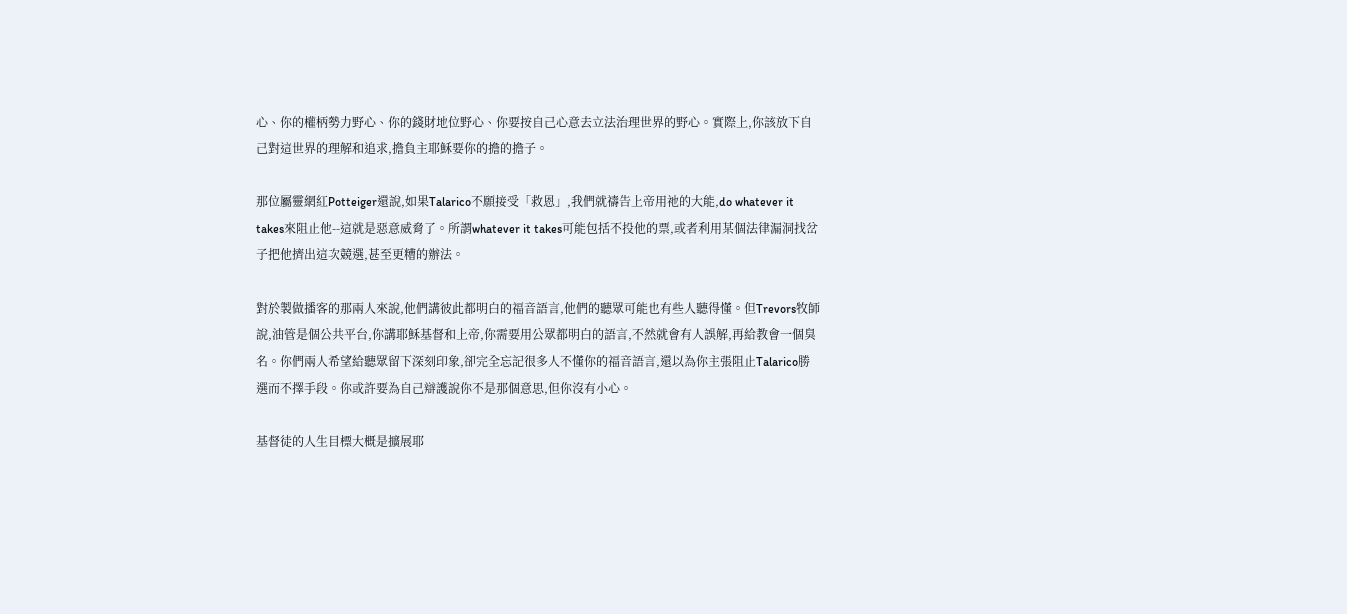心、你的權柄勢力野心、你的錢財地位野心、你要按自己心意去立法治理世界的野心。實際上,你該放下自己對這世界的理解和追求,擔負主耶穌要你的擔的擔子。

那位屬靈網紅Potteiger還說,如果Talarico不願接受「救恩」,我們就禱告上帝用祂的大能,do whatever it takes來阻止他--這就是惡意威脅了。所謂whatever it takes可能包括不投他的票,或者利用某個法律漏洞找岔子把他擠出這次競選,甚至更糟的辦法。

對於製做播客的那兩人來說,他們講彼此都明白的福音語言,他們的聽眾可能也有些人聽得懂。但Trevors牧師說,油管是個公共平台,你講耶穌基督和上帝,你需要用公眾都明白的語言,不然就會有人誤解,再給教會一個臭名。你們兩人希望給聽眾留下深刻印象,卻完全忘記很多人不懂你的福音語言,還以為你主張阻止Talarico勝選而不擇手段。你或許要為自己辯護說你不是那個意思,但你沒有小心。

基督徒的人生目標大概是擴展耶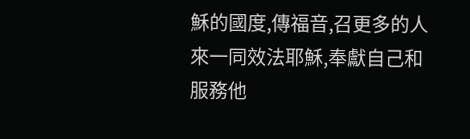穌的國度,傳福音,召更多的人來一同效法耶穌,奉獻自己和服務他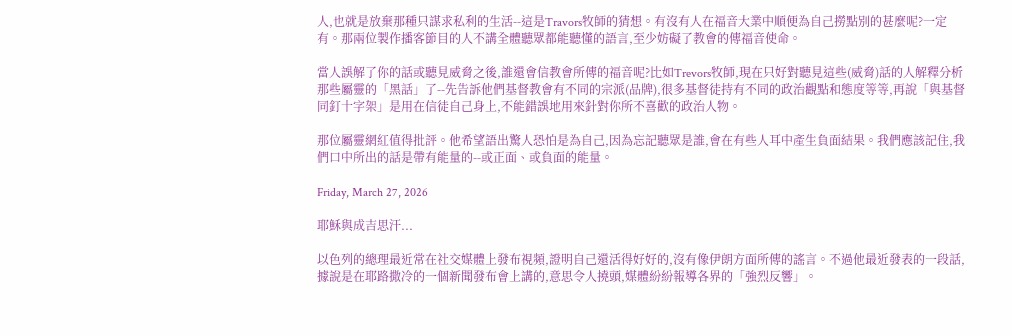人,也就是放棄那種只謀求私利的生活--這是Travors牧師的猜想。有沒有人在福音大業中順便為自己撈點別的甚麼呢?一定有。那兩位製作播客節目的人不講全體聽眾都能聽懂的語言,至少妨礙了教會的傳福音使命。

當人誤解了你的話或聽見威脅之後,誰還會信教會所傳的福音呢?比如Trevors牧師,現在只好對聽見這些(威脅)話的人解釋分析那些屬靈的「黑話」了--先告訴他們基督教會有不同的宗派(品牌),很多基督徒持有不同的政治觀點和態度等等,再說「與基督同釘十字架」是用在信徒自己身上,不能錯誤地用來針對你所不喜歡的政治人物。

那位屬靈網紅值得批評。他希望語出驚人恐怕是為自己,因為忘記聽眾是誰,會在有些人耳中產生負面結果。我們應該記住,我們口中所出的話是帶有能量的--或正面、或負面的能量。

Friday, March 27, 2026

耶穌與成吉思汗...

以色列的總理最近常在社交媒體上發布視頻,證明自己還活得好好的,沒有像伊朗方面所傳的謠言。不過他最近發表的一段話,據說是在耶路撒冷的一個新聞發布會上講的,意思令人撓頭,媒體紛紛報導各界的「強烈反響」。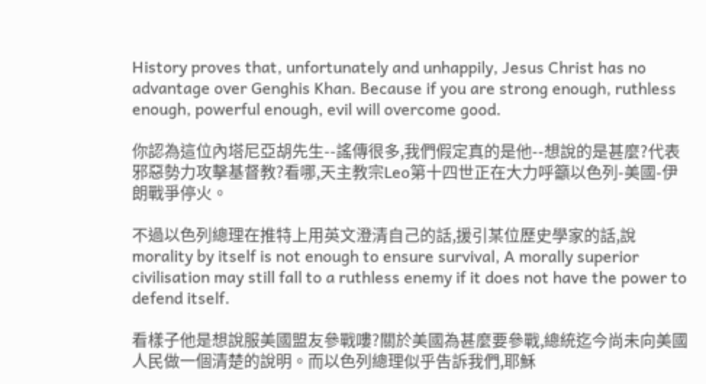History proves that, unfortunately and unhappily, Jesus Christ has no advantage over Genghis Khan. Because if you are strong enough, ruthless enough, powerful enough, evil will overcome good.

你認為這位內塔尼亞胡先生--謠傳很多,我們假定真的是他--想說的是甚麼?代表邪惡勢力攻擊基督教?看哪,天主教宗Leo第十四世正在大力呼籲以色列-美國-伊朗戰爭停火。

不過以色列總理在推特上用英文澄清自己的話,援引某位歷史學家的話,說morality by itself is not enough to ensure survival, A morally superior civilisation may still fall to a ruthless enemy if it does not have the power to defend itself.

看樣子他是想說服美國盟友參戰嘍?關於美國為甚麼要參戰,總統迄今尚未向美國人民做一個清楚的說明。而以色列總理似乎告訴我們,耶穌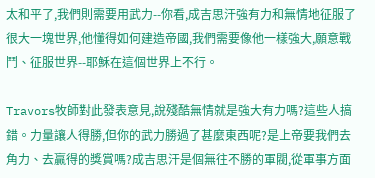太和平了,我們則需要用武力--你看,成吉思汗強有力和無情地征服了很大一塊世界,他懂得如何建造帝國,我們需要像他一樣強大,願意戰鬥、征服世界--耶穌在這個世界上不行。

Travors牧師對此發表意見,說殘酷無情就是強大有力嗎?這些人搞錯。力量讓人得勝,但你的武力勝過了甚麼東西呢?是上帝要我們去角力、去贏得的獎賞嗎?成吉思汗是個無往不勝的軍閥,從軍事方面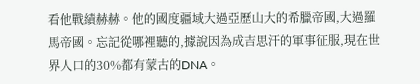看他戰績赫赫。他的國度疆域大過亞歷山大的希臘帝國,大過羅馬帝國。忘記從哪裡聽的,據說因為成吉思汗的軍事征服,現在世界人口的30%都有蒙古的DNA。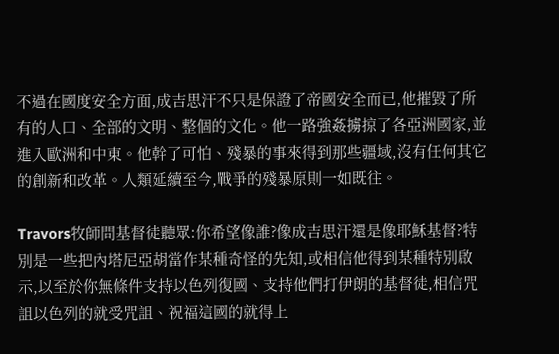不過在國度安全方面,成吉思汗不只是保證了帝國安全而已,他摧毀了所有的人口、全部的文明、整個的文化。他一路強姦擄掠了各亞洲國家,並進入歐洲和中東。他幹了可怕、殘暴的事來得到那些疆域,沒有任何其它的創新和改革。人類延續至今,戰爭的殘暴原則一如既往。

Travors牧師問基督徒聽眾:你希望像誰?像成吉思汗還是像耶穌基督?特別是一些把內塔尼亞胡當作某種奇怪的先知,或相信他得到某種特別啟示,以至於你無條件支持以色列復國、支持他們打伊朗的基督徒,相信咒詛以色列的就受咒詛、祝福這國的就得上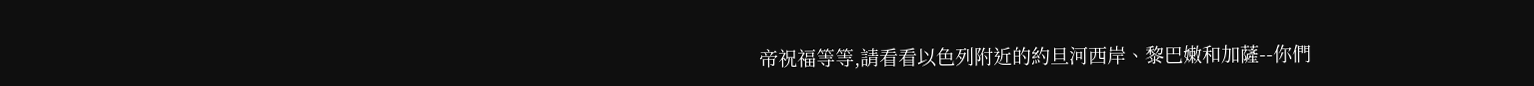帝祝福等等,請看看以色列附近的約旦河西岸、黎巴嫩和加薩--你們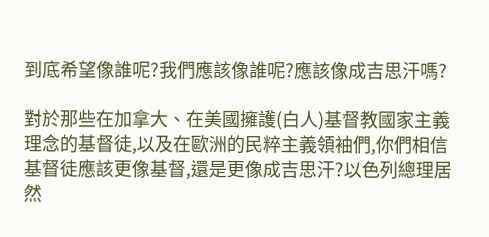到底希望像誰呢?我們應該像誰呢?應該像成吉思汗嗎?

對於那些在加拿大、在美國擁護(白人)基督教國家主義理念的基督徒,以及在歐洲的民粹主義領袖們,你們相信基督徒應該更像基督,還是更像成吉思汗?以色列總理居然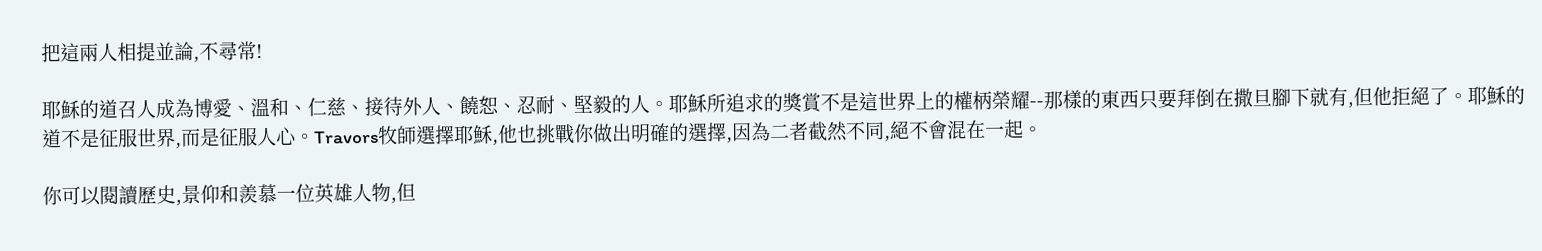把這兩人相提並論,不尋常!

耶穌的道召人成為博愛、溫和、仁慈、接待外人、饒恕、忍耐、堅毅的人。耶穌所追求的獎賞不是這世界上的權柄榮耀--那樣的東西只要拜倒在撒旦腳下就有,但他拒絕了。耶穌的道不是征服世界,而是征服人心。Travors牧師選擇耶穌,他也挑戰你做出明確的選擇,因為二者截然不同,絕不會混在一起。

你可以閱讀歷史,景仰和羨慕一位英雄人物,但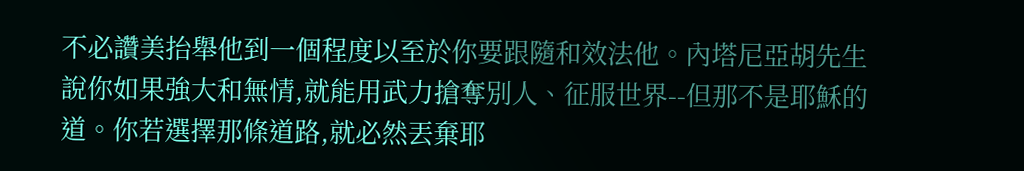不必讚美抬舉他到一個程度以至於你要跟隨和效法他。內塔尼亞胡先生說你如果強大和無情,就能用武力搶奪別人、征服世界--但那不是耶穌的道。你若選擇那條道路,就必然丟棄耶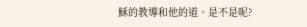穌的教導和他的道。是不是呢?